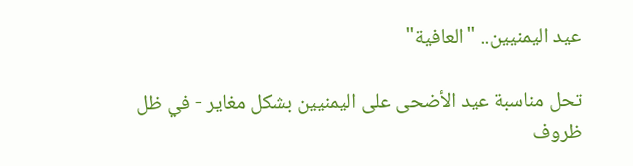عيد اليمنيين.. "العافية"

تحل مناسبة عيد الأضحى على اليمنيين بشكل مغاير - في ظل ظروف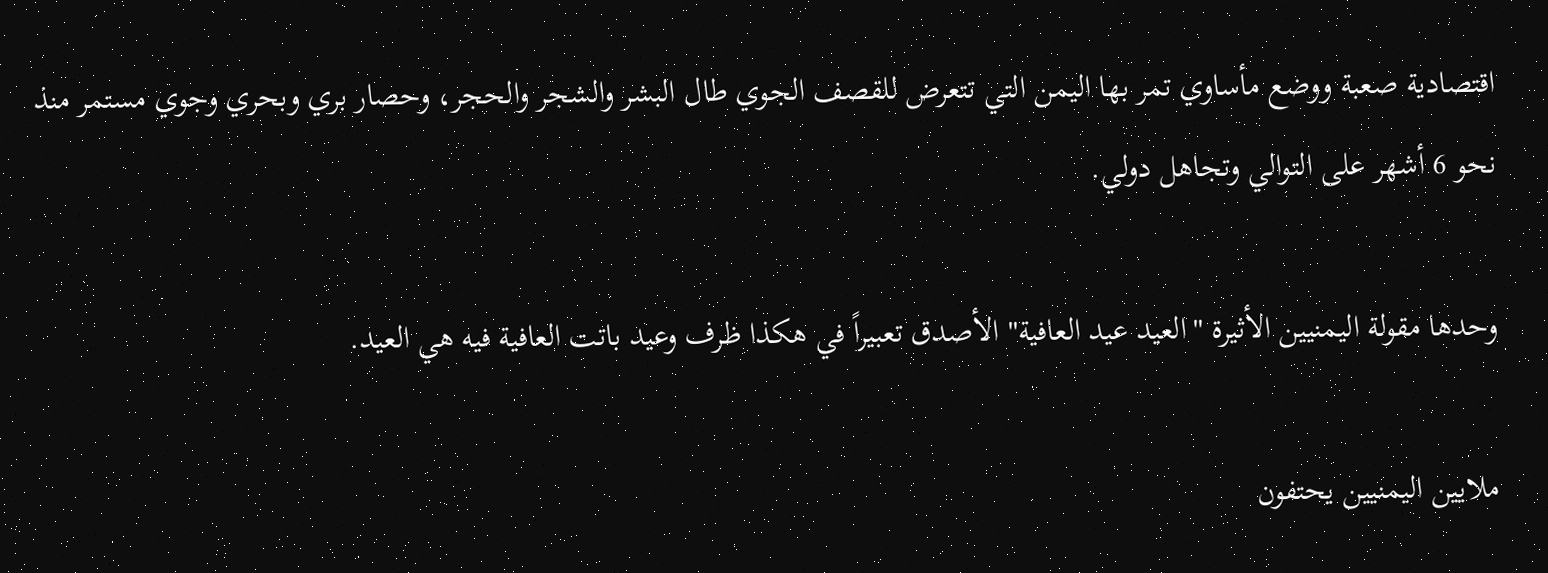اقتصادية صعبة ووضع مأساوي تمر بها اليمن التي تتعرض للقصف الجوي طال البشر والشجر والحجر، وحصار بري وبحري وجوي مستمر منذ نحو 6 أشهر على التوالي وتجاهل دولي.

وحدها مقولة اليمنيين الأثيرة "العيد عيد العافية" الأصدق تعبيراً في هكذا ظرف وعيد باتت العافية فيه هي العيد.

ملايين اليمنيين يحتفون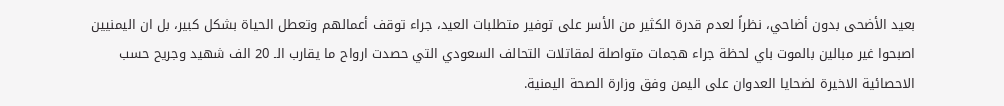بعيد الأضحى بدون أضاحي، نظراً لعدم قدرة الكثير من الأسر على توفير متطلبات العيد، جراء توقف أعمالهم وتعطل الحياة بشكل كبير، بل ان اليمنيين اصبحوا غير مبالين بالموت باي لحظة جراء هجمات متواصلة لمقاتلات التحالف السعودي التي حصدت ارواح ما يقارب الـ 20 الف شهيد وجريح حسب الاحصائية الاخيرة لضحايا العدوان على اليمن وفق وزارة الصحة اليمنية.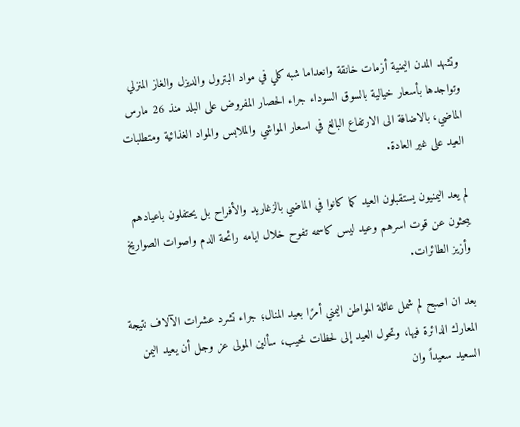وتشهد المدن اليمنية أزمات خانقة وانعداما شبه كلي في مواد البترول والديزل والغاز المنزلي وتواجدها بأسعار خيالية بالسوق السوداء جراء الحصار المفروض على البلد منذ 26 مارس الماضي، بالاضافة الى الارتفاع البالغ في اسعار المواشي والملابس والمواد الغذائية ومتطلبات العيد على غير العادة.

لم يعد اليمنيون يستقبلون العيد كما كانوا في الماضي بالزغاريد والأفراح بل يحتفلون باعيادهم يبحثون عن قوت اسرهم وعيد ليس كاسمه تفوح خلال ايامه رائحة الدم واصوات الصواريخ وأزيز الطائرات.

بعد ان اصبح لم شمل عائلة المواطن اليمني أمرًا بعيد المنال؛ جراء تشرد عشرات الآلاف نتيجة المعارك الدائرة فيها، وتحول العيد إلى لحظات نحيب، سألين المولى عز وجل أن يعيد اليمن السعيد سعيداً وان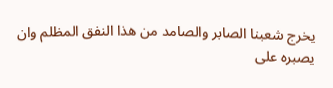يخرج شعبنا الصابر والصامد من هذا النفق المظلم وان يصبره على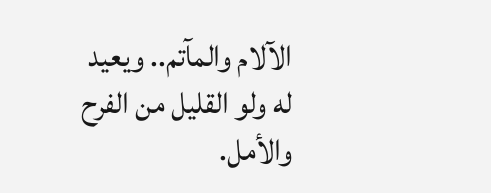الآلام والمآتم.. ويعيد له ولو القليل من الفرح والأمل.